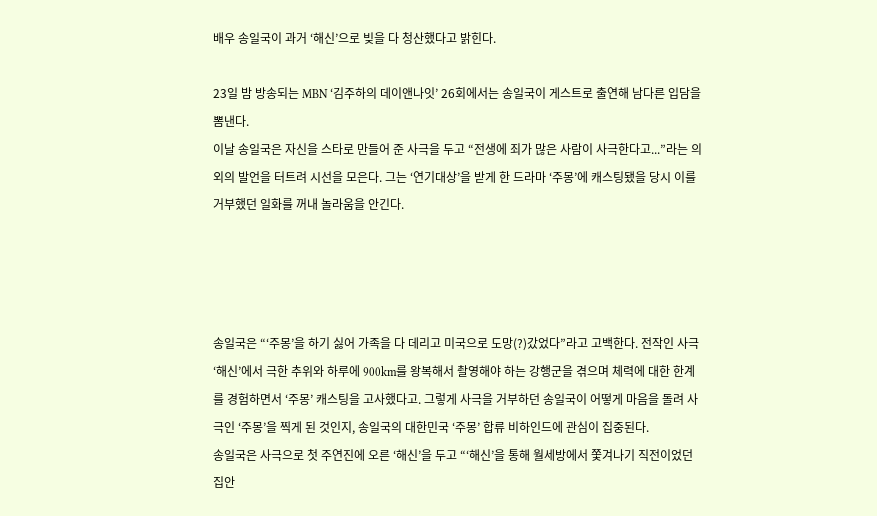배우 송일국이 과거 ‘해신’으로 빚을 다 청산했다고 밝힌다.

23일 밤 방송되는 MBN ‘김주하의 데이앤나잇’ 26회에서는 송일국이 게스트로 출연해 남다른 입담을 뽐낸다.
이날 송일국은 자신을 스타로 만들어 준 사극을 두고 “전생에 죄가 많은 사람이 사극한다고...”라는 의외의 발언을 터트려 시선을 모은다. 그는 ‘연기대상’을 받게 한 드라마 ‘주몽’에 캐스팅됐을 당시 이를 거부했던 일화를 꺼내 놀라움을 안긴다.




송일국은 “‘주몽’을 하기 싫어 가족을 다 데리고 미국으로 도망(?)갔었다”라고 고백한다. 전작인 사극 ‘해신’에서 극한 추위와 하루에 900km를 왕복해서 촬영해야 하는 강행군을 겪으며 체력에 대한 한계를 경험하면서 ‘주몽’ 캐스팅을 고사했다고. 그렇게 사극을 거부하던 송일국이 어떻게 마음을 돌려 사극인 ‘주몽’을 찍게 된 것인지, 송일국의 대한민국 ‘주몽’ 합류 비하인드에 관심이 집중된다.
송일국은 사극으로 첫 주연진에 오른 ‘해신’을 두고 “‘해신’을 통해 월세방에서 쫓겨나기 직전이었던 집안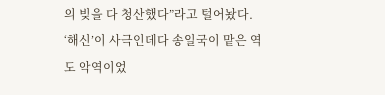의 빚을 다 청산했다”라고 털어놨다. ‘해신’이 사극인데다 송일국이 맡은 역도 악역이었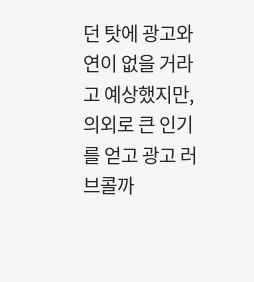던 탓에 광고와 연이 없을 거라고 예상했지만, 의외로 큰 인기를 얻고 광고 러브콜까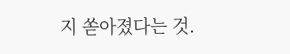지 쏟아졌다는 것.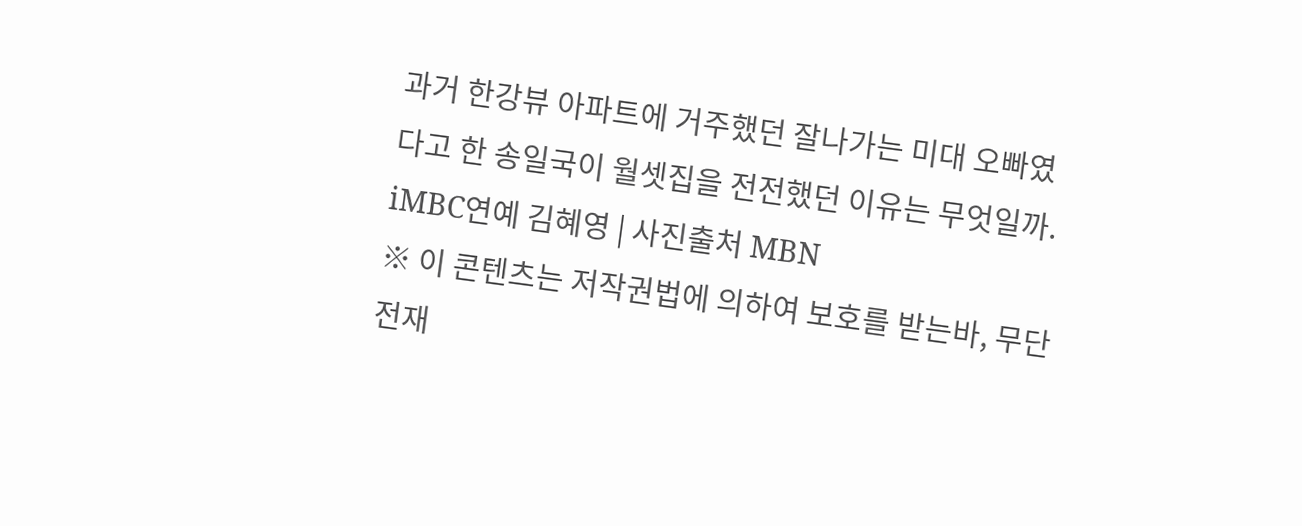과거 한강뷰 아파트에 거주했던 잘나가는 미대 오빠였다고 한 송일국이 월셋집을 전전했던 이유는 무엇일까.
iMBC연예 김혜영 | 사진출처 MBN
※ 이 콘텐츠는 저작권법에 의하여 보호를 받는바, 무단 전재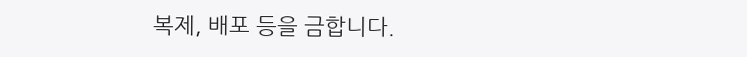복제, 배포 등을 금합니다.